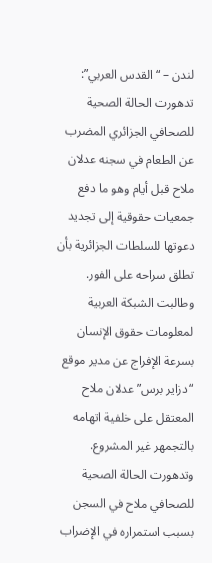لندن – “القدس العربي”: تدهورت الحالة الصحية للصحافي الجزائري المضرب عن الطعام في سجنه عدلان ملاح قبل أيام وهو ما دفع جمعيات حقوقية إلى تجديد دعوتها للسلطات الجزائرية بأن تطلق سراحه على الفور.
وطالبت الشبكة العربية لمعلومات حقوق الإنسان بسرعة الإفراج عن مدير موقع “دزاير برس” عدلان ملاح المعتقل على خلفية اتهامه بالتجمهر غير المشروع.
وتدهورت الحالة الصحية للصحافي ملاح في السجن بسبب استمراره في الإضراب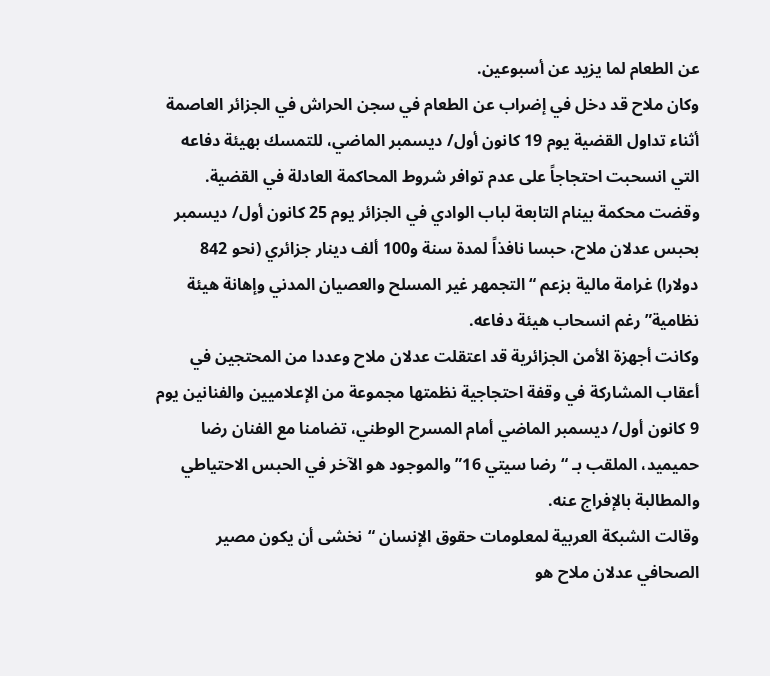عن الطعام لما يزيد عن أسبوعين.
وكان ملاح قد دخل في إضراب عن الطعام في سجن الحراش في الجزائر العاصمة أثناء تداول القضية يوم 19 كانون أول/ ديسمبر الماضي، للتمسك بهيئة دفاعه التي انسحبت احتجاجاً على عدم توافر شروط المحاكمة العادلة في القضية.
وقضت محكمة بينام التابعة لباب الوادي في الجزائر يوم 25 كانون أول/ ديسمبر بحبس عدلان ملاح، حبسا نافذاً لمدة سنة و100 ألف دينار جزائري (نحو 842 دولارا) غرامة مالية بزعم “التجمهر غير المسلح والعصيان المدني وإهانة هيئة نظامية” رغم انسحاب هيئة دفاعه.
وكانت أجهزة الأمن الجزائرية قد اعتقلت عدلان ملاح وعددا من المحتجين في أعقاب المشاركة في وقفة احتجاجية نظمتها مجموعة من الإعلاميين والفنانين يوم 9 كانون أول/ ديسمبر الماضي أمام المسرح الوطني، تضامنا مع الفنان رضا حميميد، الملقب بـ “رضا سيتي 16” والموجود هو الآخر في الحبس الاحتياطي والمطالبة بالإفراج عنه.
وقالت الشبكة العربية لمعلومات حقوق الإنسان “نخشى أن يكون مصير الصحافي عدلان ملاح هو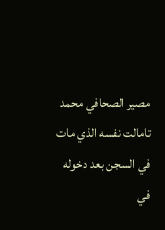مصير الصحافي محمد تامالت نفسه الذي مات في السجن بعد دخوله في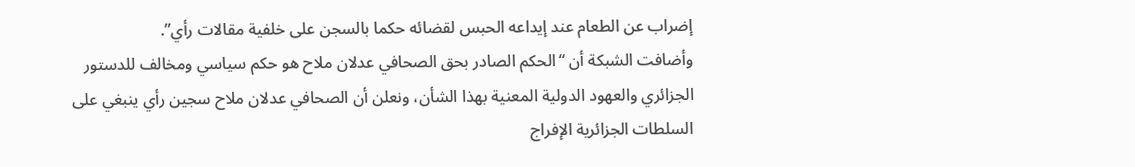إضراب عن الطعام عند إيداعه الحبس لقضائه حكما بالسجن على خلفية مقالات رأي”.
وأضافت الشبكة أن “الحكم الصادر بحق الصحافي عدلان ملاح هو حكم سياسي ومخالف للدستور الجزائري والعهود الدولية المعنية بهذا الشأن، ونعلن أن الصحافي عدلان ملاح سجين رأي ينبغي على السلطات الجزائرية الإفراج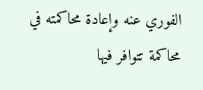الفوري عنه وإعادة محاكمته في محاكمة تتوافر فيها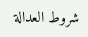شروط العدالة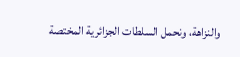والنزاهة، ونحمل السلطات الجزائرية المختصة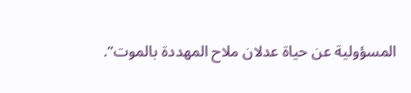المسؤولية عن حياة عدلان ملاح المهددة بالموت”.